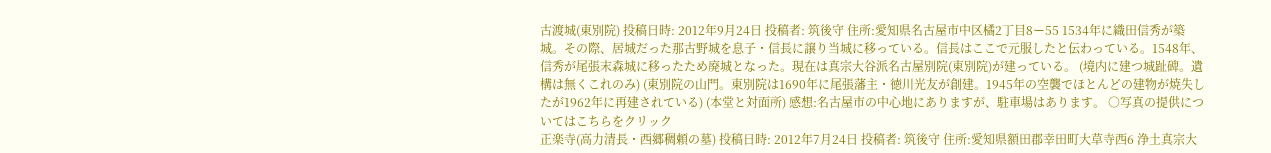古渡城(東別院) 投稿日時: 2012年9月24日 投稿者: 筑後守 住所:愛知県名古屋市中区橘2丁目8ー55 1534年に織田信秀が築城。その際、居城だった那古野城を息子・信長に譲り当城に移っている。信長はここで元服したと伝わっている。1548年、信秀が尾張末森城に移ったため廃城となった。現在は真宗大谷派名古屋別院(東別院)が建っている。 (境内に建つ城趾碑。遺構は無くこれのみ) (東別院の山門。東別院は1690年に尾張藩主・徳川光友が創建。1945年の空襲でほとんどの建物が焼失したが1962年に再建されている) (本堂と対面所) 感想:名古屋市の中心地にありますが、駐車場はあります。 ○写真の提供についてはこちらをクリック
正楽寺(高力清長・西郷稠頼の墓) 投稿日時: 2012年7月24日 投稿者: 筑後守 住所:愛知県額田郡幸田町大草寺西6 浄土真宗大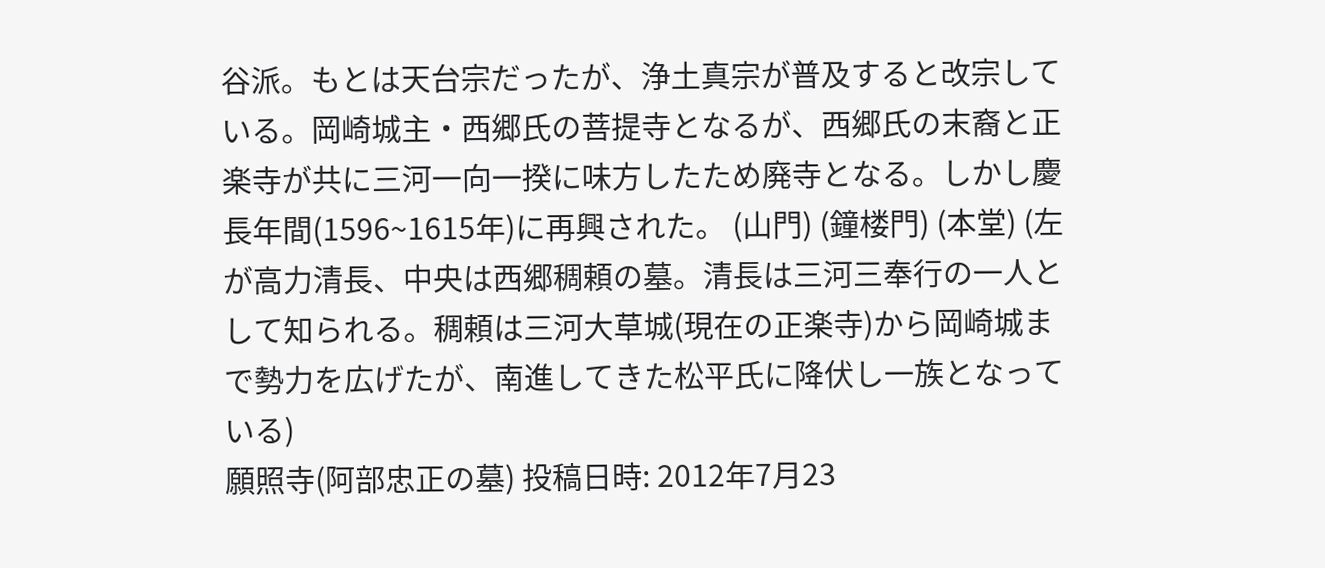谷派。もとは天台宗だったが、浄土真宗が普及すると改宗している。岡崎城主・西郷氏の菩提寺となるが、西郷氏の末裔と正楽寺が共に三河一向一揆に味方したため廃寺となる。しかし慶長年間(1596~1615年)に再興された。 (山門) (鐘楼門) (本堂) (左が高力清長、中央は西郷稠頼の墓。清長は三河三奉行の一人として知られる。稠頼は三河大草城(現在の正楽寺)から岡崎城まで勢力を広げたが、南進してきた松平氏に降伏し一族となっている)
願照寺(阿部忠正の墓) 投稿日時: 2012年7月23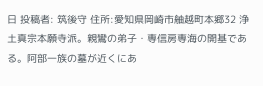日 投稿者: 筑後守 住所:愛知県岡崎市舳越町本郷32 浄土真宗本願寺派。親鸞の弟子・専信房専海の開基である。阿部一族の墓が近くにあ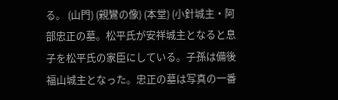る。 (山門) (親鸞の像) (本堂) (小針城主・阿部忠正の墓。松平氏が安祥城主となると息子を松平氏の家臣にしている。子孫は備後福山城主となった。忠正の墓は写真の一番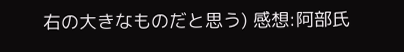右の大きなものだと思う) 感想:阿部氏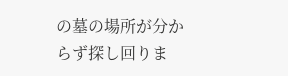の墓の場所が分からず探し回りま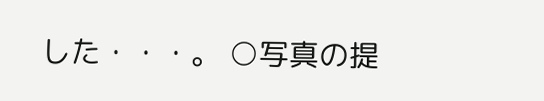した・・・。 ○写真の提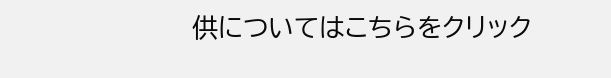供についてはこちらをクリック